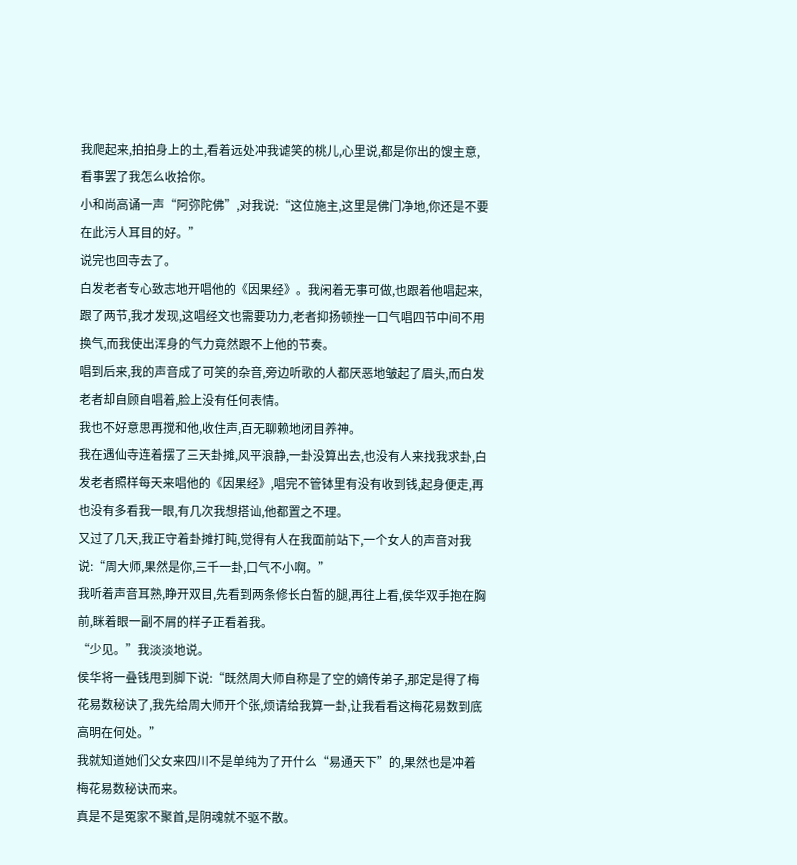我爬起来,拍拍身上的土,看着远处冲我谑笑的桃儿,心里说,都是你出的馊主意,看事罢了我怎么收拾你。
小和尚高诵一声“阿弥陀佛”,对我说:“这位施主,这里是佛门净地,你还是不要在此污人耳目的好。”
说完也回寺去了。
白发老者专心致志地开唱他的《因果经》。我闲着无事可做,也跟着他唱起来,跟了两节,我才发现,这唱经文也需要功力,老者抑扬顿挫一口气唱四节中间不用换气,而我使出浑身的气力竟然跟不上他的节奏。
唱到后来,我的声音成了可笑的杂音,旁边听歌的人都厌恶地皱起了眉头,而白发老者却自顾自唱着,脸上没有任何表情。
我也不好意思再搅和他,收住声,百无聊赖地闭目养神。
我在遇仙寺连着摆了三天卦摊,风平浪静,一卦没算出去,也没有人来找我求卦,白发老者照样每天来唱他的《因果经》,唱完不管钵里有没有收到钱,起身便走,再也没有多看我一眼,有几次我想搭讪,他都置之不理。
又过了几天,我正守着卦摊打盹,觉得有人在我面前站下,一个女人的声音对我说:“周大师,果然是你,三千一卦,口气不小啊。”
我听着声音耳熟,睁开双目,先看到两条修长白皙的腿,再往上看,侯华双手抱在胸前,眯着眼一副不屑的样子正看着我。
“少见。”我淡淡地说。
侯华将一叠钱甩到脚下说:“既然周大师自称是了空的嫡传弟子,那定是得了梅花易数秘诀了,我先给周大师开个张,烦请给我算一卦,让我看看这梅花易数到底高明在何处。”
我就知道她们父女来四川不是单纯为了开什么“易通天下”的,果然也是冲着梅花易数秘诀而来。
真是不是冤家不聚首,是阴魂就不驱不散。